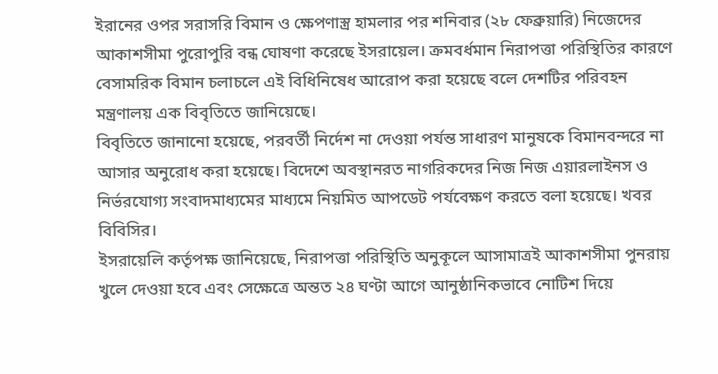ইরানের ওপর সরাসরি বিমান ও ক্ষেপণাস্ত্র হামলার পর শনিবার (২৮ ফেব্রুয়ারি) নিজেদের আকাশসীমা পুরোপুরি বন্ধ ঘোষণা করেছে ইসরায়েল। ক্রমবর্ধমান নিরাপত্তা পরিস্থিতির কারণে বেসামরিক বিমান চলাচলে এই বিধিনিষেধ আরোপ করা হয়েছে বলে দেশটির পরিবহন মন্ত্রণালয় এক বিবৃতিতে জানিয়েছে।
বিবৃতিতে জানানো হয়েছে, পরবর্তী নির্দেশ না দেওয়া পর্যন্ত সাধারণ মানুষকে বিমানবন্দরে না আসার অনুরোধ করা হয়েছে। বিদেশে অবস্থানরত নাগরিকদের নিজ নিজ এয়ারলাইনস ও নির্ভরযোগ্য সংবাদমাধ্যমের মাধ্যমে নিয়মিত আপডেট পর্যবেক্ষণ করতে বলা হয়েছে। খবর বিবিসির।
ইসরায়েলি কর্তৃপক্ষ জানিয়েছে, নিরাপত্তা পরিস্থিতি অনুকূলে আসামাত্রই আকাশসীমা পুনরায় খুলে দেওয়া হবে এবং সেক্ষেত্রে অন্তত ২৪ ঘণ্টা আগে আনুষ্ঠানিকভাবে নোটিশ দিয়ে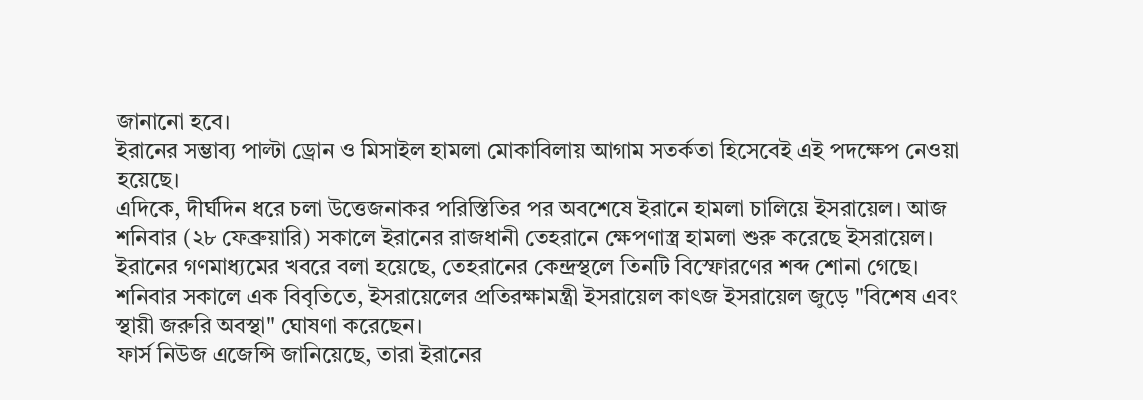জানানো হবে।
ইরানের সম্ভাব্য পাল্টা ড্রোন ও মিসাইল হামলা মোকাবিলায় আগাম সতর্কতা হিসেবেই এই পদক্ষেপ নেওয়া হয়েছে।
এদিকে, দীর্ঘদিন ধরে চলা উত্তেজনাকর পরিস্তিতির পর অবশেষে ইরানে হামলা চালিয়ে ইসরায়েল। আজ শনিবার (২৮ ফেব্রুয়ারি) সকালে ইরানের রাজধানী তেহরানে ক্ষেপণাস্ত্র হামলা শুরু করেছে ইসরায়েল।
ইরানের গণমাধ্যমের খবরে বলা হয়েছে, তেহরানের কেন্দ্রস্থলে তিনটি বিস্ফোরণের শব্দ শোনা গেছে।
শনিবার সকালে এক বিবৃতিতে, ইসরায়েলের প্রতিরক্ষামন্ত্রী ইসরায়েল কাৎজ ইসরায়েল জুড়ে "বিশেষ এবং স্থায়ী জরুরি অবস্থা" ঘোষণা করেছেন।
ফার্স নিউজ এজেন্সি জানিয়েছে, তারা ইরানের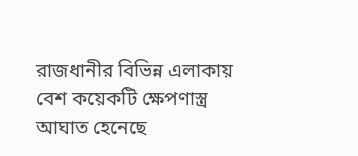রাজধানীর বিভিন্ন এলাকায় বেশ কয়েকটি ক্ষেপণাস্ত্র আঘাত হেনেছে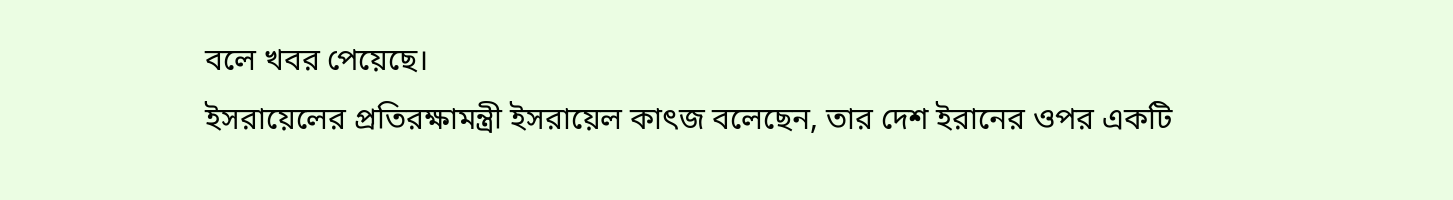বলে খবর পেয়েছে।
ইসরায়েলের প্রতিরক্ষামন্ত্রী ইসরায়েল কাৎজ বলেছেন, তার দেশ ইরানের ওপর একটি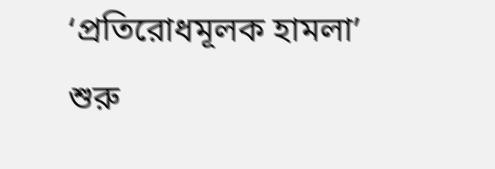‘প্রতিরোধমূলক হামলা’ শুরু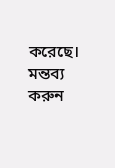করেছে।
মন্তব্য করুন